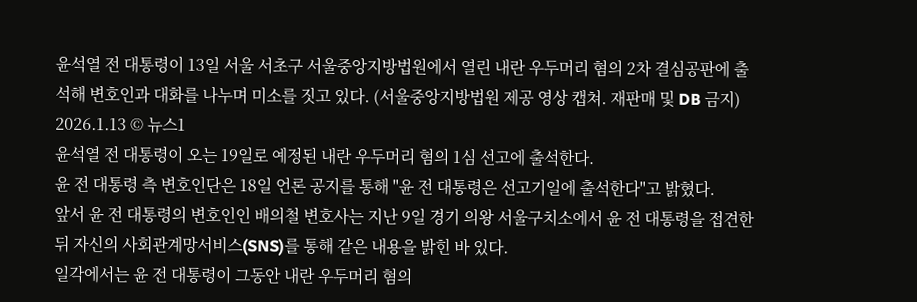윤석열 전 대통령이 13일 서울 서초구 서울중앙지방법원에서 열린 내란 우두머리 혐의 2차 결심공판에 출석해 변호인과 대화를 나누며 미소를 짓고 있다. (서울중앙지방법원 제공 영상 캡쳐. 재판매 및 DB 금지) 2026.1.13 © 뉴스1
윤석열 전 대통령이 오는 19일로 예정된 내란 우두머리 혐의 1심 선고에 출석한다.
윤 전 대통령 측 변호인단은 18일 언론 공지를 통해 "윤 전 대통령은 선고기일에 출석한다"고 밝혔다.
앞서 윤 전 대통령의 변호인인 배의철 변호사는 지난 9일 경기 의왕 서울구치소에서 윤 전 대통령을 접견한 뒤 자신의 사회관계망서비스(SNS)를 통해 같은 내용을 밝힌 바 있다.
일각에서는 윤 전 대통령이 그동안 내란 우두머리 혐의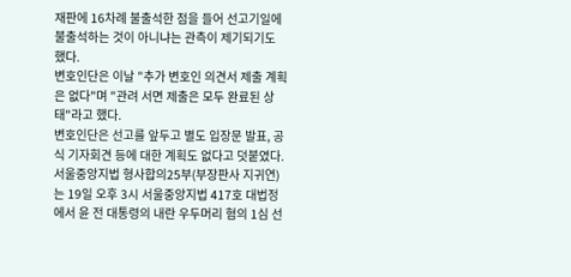재판에 16차례 불출석한 점을 들어 선고기일에 불출석하는 것이 아니냐는 관측이 제기되기도 했다.
변호인단은 이날 "추가 변호인 의견서 제출 계획은 없다"며 "관려 서면 제출은 모두 완료된 상태"라고 했다.
변호인단은 선고를 앞두고 별도 입장문 발표, 공식 기자회견 등에 대한 계획도 없다고 덧붙였다.
서울중앙지법 형사합의25부(부장판사 지귀연)는 19일 오후 3시 서울중앙지법 417호 대법정에서 윤 전 대통령의 내란 우두머리 혐의 1심 선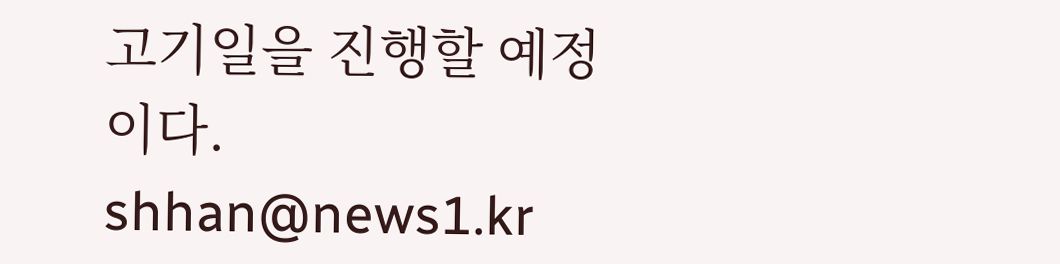고기일을 진행할 예정이다.
shhan@news1.kr